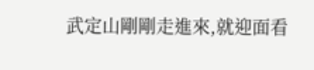武定山剛剛走進來,就迎面看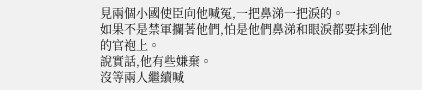見兩個小國使臣向他喊冤,一把鼻涕一把淚的。
如果不是禁軍攔著他們,怕是他們鼻涕和眼淚都要抹到他的官袍上。
說實話,他有些嫌棄。
沒等兩人繼續喊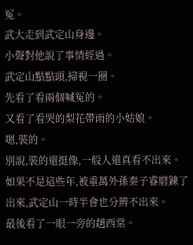冤。
武大走到武定山身邊。
小聲對他說了事情經過。
武定山點點頭,掃視一圈。
先看了看兩個喊冤的。
又看了看哭的梨花帶雨的小姑娘。
嗯,裝的。
別說,裝的還挺像,一般人還真看不出來。
如果不是這些年,被重萬外孫秦子睿磨鍊了出來,武定山一時半會也分辨不出來。
最後看了一眼一旁的趙西棠。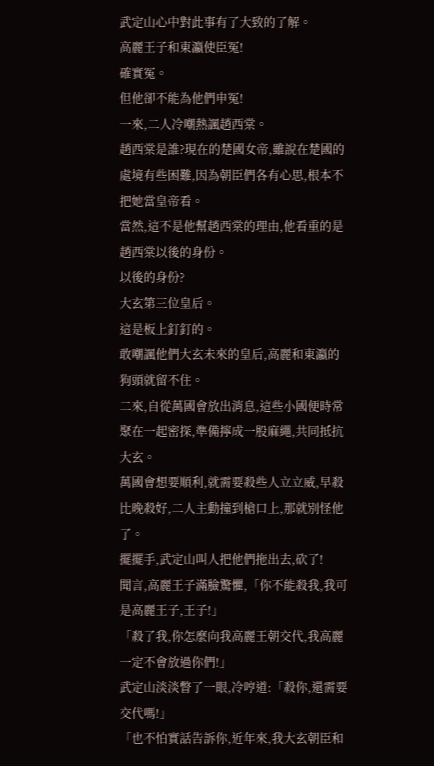武定山心中對此事有了大致的了解。
高麗王子和東瀛使臣冤!
確實冤。
但他卻不能為他們申冤!
一來,二人冷嘲熱諷趙西棠。
趙西棠是誰?現在的楚國女帝,雖說在楚國的處境有些困難,因為朝臣們各有心思,根本不把她當皇帝看。
當然,這不是他幫趙西棠的理由,他看重的是趙西棠以後的身份。
以後的身份?
大玄第三位皇后。
這是板上釘釘的。
敢嘲諷他們大玄未來的皇后,高麗和東瀛的狗頭就留不住。
二來,自從萬國會放出消息,這些小國便時常聚在一起密探,準備擰成一股麻繩,共同抵抗大玄。
萬國會想要順利,就需要殺些人立立威,早殺比晚殺好,二人主動撞到槍口上,那就別怪他了。
擺擺手,武定山叫人把他們拖出去,砍了!
聞言,高麗王子滿臉驚懼,「你不能殺我,我可是高麗王子,王子!」
「殺了我,你怎麼向我高麗王朝交代,我高麗一定不會放過你們!」
武定山淡淡瞥了一眼,冷哼道:「殺你,還需要交代嗎!」
「也不怕實話告訴你,近年來,我大玄朝臣和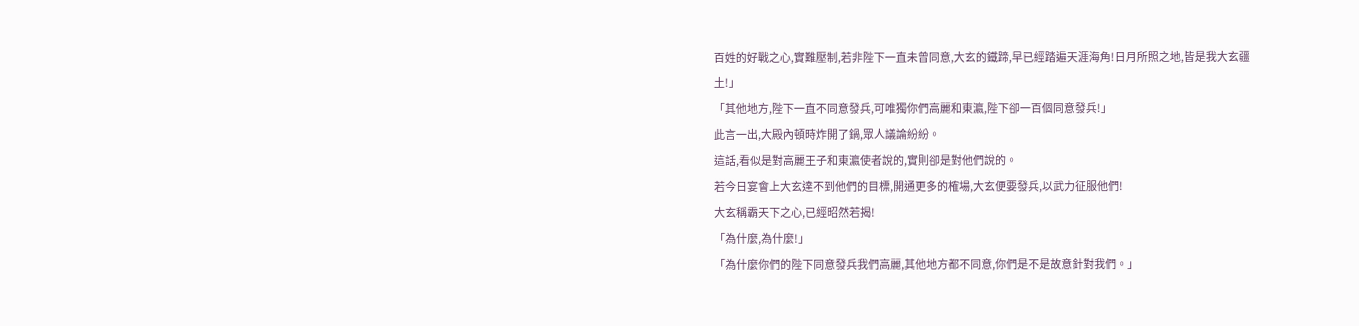百姓的好戰之心,實難壓制,若非陛下一直未曾同意,大玄的鐵蹄,早已經踏遍天涯海角!日月所照之地,皆是我大玄疆土!」
「其他地方,陛下一直不同意發兵,可唯獨你們高麗和東瀛,陛下卻一百個同意發兵!」
此言一出,大殿內頓時炸開了鍋,眾人議論紛紛。
這話,看似是對高麗王子和東瀛使者說的,實則卻是對他們說的。
若今日宴會上大玄達不到他們的目標,開通更多的榷場,大玄便要發兵,以武力征服他們!
大玄稱霸天下之心,已經昭然若揭!
「為什麼,為什麼!」
「為什麼你們的陛下同意發兵我們高麗,其他地方都不同意,你們是不是故意針對我們。」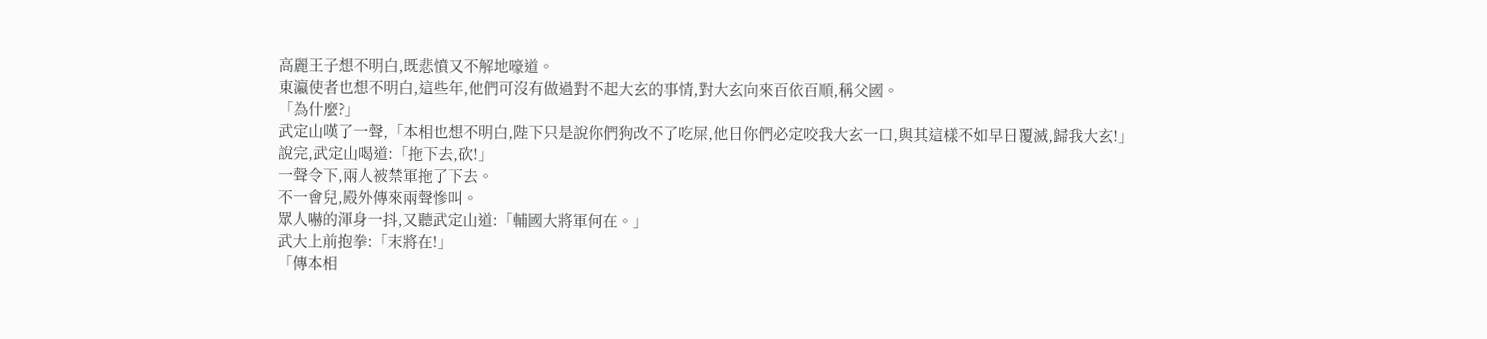高麗王子想不明白,既悲憤又不解地嚎道。
東瀛使者也想不明白,這些年,他們可沒有做過對不起大玄的事情,對大玄向來百依百順,稱父國。
「為什麼?」
武定山嘆了一聲,「本相也想不明白,陛下只是說你們狗改不了吃屎,他日你們必定咬我大玄一口,與其這樣不如早日覆滅,歸我大玄!」
說完,武定山喝道:「拖下去,砍!」
一聲令下,兩人被禁軍拖了下去。
不一會兒,殿外傳來兩聲慘叫。
眾人嚇的渾身一抖,又聽武定山道:「輔國大將軍何在。」
武大上前抱拳:「末將在!」
「傳本相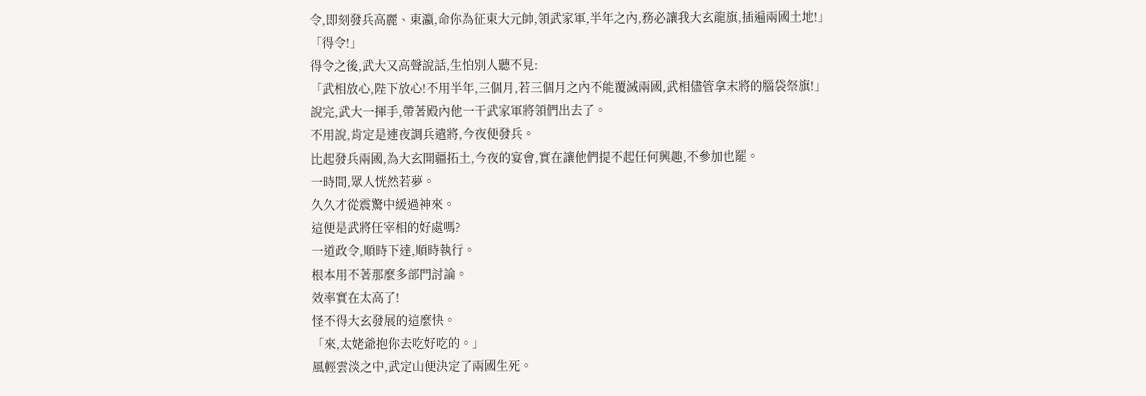令,即刻發兵高麗、東瀛,命你為征東大元帥,領武家軍,半年之內,務必讓我大玄龍旗,插遍兩國土地!」
「得令!」
得令之後,武大又高聲說話,生怕別人聽不見:
「武相放心,陛下放心!不用半年,三個月,若三個月之內不能覆滅兩國,武相儘管拿末將的腦袋祭旗!」
說完,武大一揮手,帶著殿內他一干武家軍將領們出去了。
不用說,肯定是連夜調兵遣將,今夜便發兵。
比起發兵兩國,為大玄開疆拓土,今夜的宴會,實在讓他們提不起任何興趣,不參加也罷。
一時間,眾人恍然若夢。
久久才從震驚中緩過神來。
這便是武將任宰相的好處嗎?
一道政令,順時下達,順時執行。
根本用不著那麼多部門討論。
效率實在太高了!
怪不得大玄發展的這麼快。
「來,太姥爺抱你去吃好吃的。」
風輕雲淡之中,武定山便決定了兩國生死。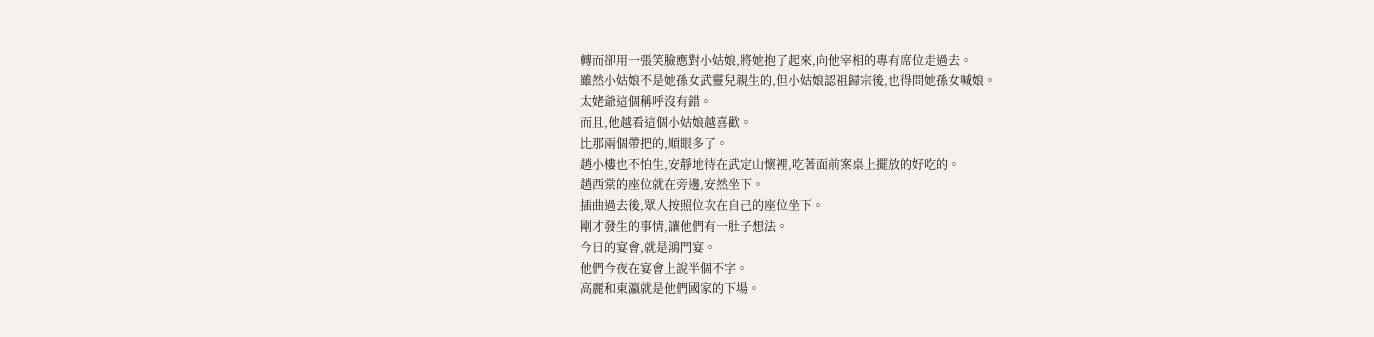轉而卻用一張笑臉應對小姑娘,將她抱了起來,向他宰相的專有席位走過去。
雖然小姑娘不是她孫女武靈兒親生的,但小姑娘認祖歸宗後,也得問她孫女喊娘。
太姥爺這個稱呼沒有錯。
而且,他越看這個小姑娘越喜歡。
比那兩個帶把的,順眼多了。
趙小樓也不怕生,安靜地待在武定山懷裡,吃著面前案桌上擺放的好吃的。
趙西棠的座位就在旁邊,安然坐下。
插曲過去後,眾人按照位次在自己的座位坐下。
剛才發生的事情,讓他們有一肚子想法。
今日的宴會,就是鴻門宴。
他們今夜在宴會上說半個不字。
高麗和東瀛就是他們國家的下場。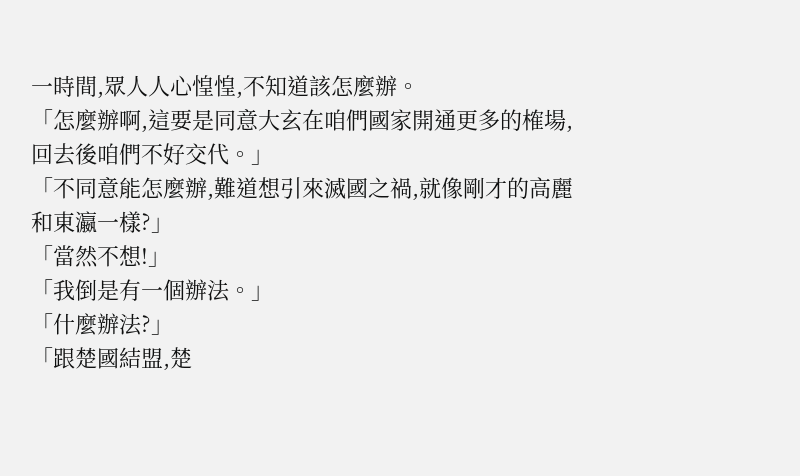一時間,眾人人心惶惶,不知道該怎麼辦。
「怎麼辦啊,這要是同意大玄在咱們國家開通更多的榷場,回去後咱們不好交代。」
「不同意能怎麼辦,難道想引來滅國之禍,就像剛才的高麗和東瀛一樣?」
「當然不想!」
「我倒是有一個辦法。」
「什麼辦法?」
「跟楚國結盟,楚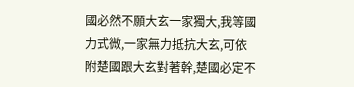國必然不願大玄一家獨大,我等國力式微,一家無力抵抗大玄,可依附楚國跟大玄對著幹,楚國必定不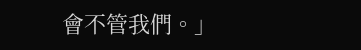會不管我們。」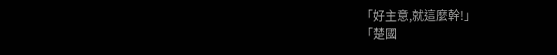「好主意,就這麼幹!」
「楚國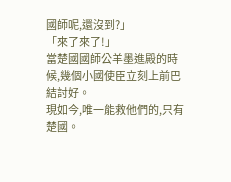國師呢,還沒到?」
「來了來了!」
當楚國國師公羊墨進殿的時候,幾個小國使臣立刻上前巴結討好。
現如今,唯一能救他們的,只有楚國。